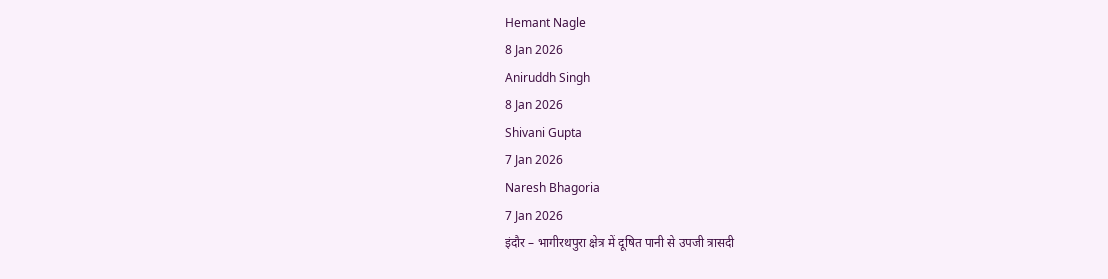Hemant Nagle
8 Jan 2026
Aniruddh Singh
8 Jan 2026
Shivani Gupta
7 Jan 2026
Naresh Bhagoria
7 Jan 2026
इंदौर – भागीरथपुरा क्षेत्र में दूषित पानी से उपजी त्रासदी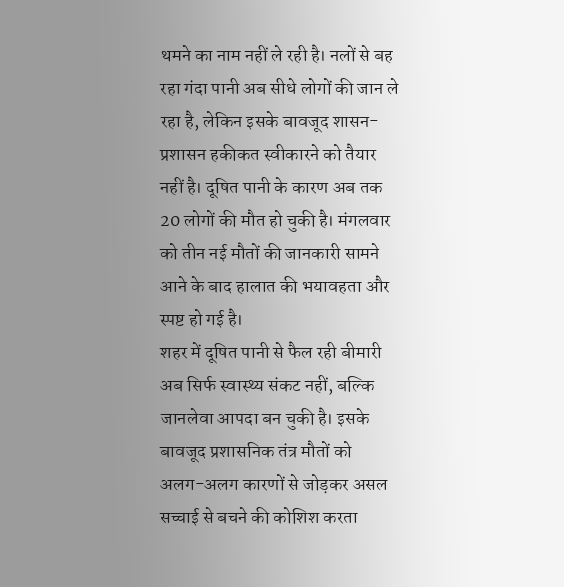थमने का नाम नहीं ले रही है। नलों से बह रहा गंदा पानी अब सीधे लोगों की जान ले रहा है, लेकिन इसके बावजूद शासन-प्रशासन हकीकत स्वीकारने को तैयार नहीं है। दूषित पानी के कारण अब तक 20 लोगों की मौत हो चुकी है। मंगलवार को तीन नई मौतों की जानकारी सामने आने के बाद हालात की भयावहता और स्पष्ट हो गई है।
शहर में दूषित पानी से फैल रही बीमारी अब सिर्फ स्वास्थ्य संकट नहीं, बल्कि जानलेवा आपदा बन चुकी है। इसके बावजूद प्रशासनिक तंत्र मौतों को अलग-अलग कारणों से जोड़कर असल सच्चाई से बचने की कोशिश करता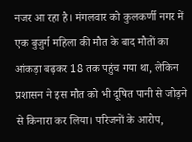नजर आ रहा है। मंगलवार को कुलकर्णी नगर में एक बुजुर्ग महिला की मौत के बाद मौतों का आंकड़ा बढ़कर 18 तक पहुंच गया था, लेकिन प्रशासन ने इस मौत को भी दूषित पानी से जोड़ने से किनारा कर लिया। परिजनों के आरोप,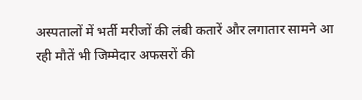अस्पतालों में भर्ती मरीजों की लंबी कतारें और लगातार सामने आ रही मौतें भी जिम्मेदार अफसरों की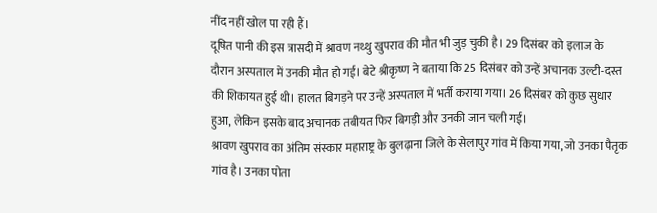नींद नहीं खोल पा रही हैं।
दूषित पानी की इस त्रासदी में श्रावण नथ्थु खुपराव की मौत भी जुड़ चुकी है। 29 दिसंबर को इलाज के दौरान अस्पताल में उनकी मौत हो गई। बेटे श्रीकृष्ण ने बताया कि 25 दिसंबर को उन्हें अचानक उल्टी-दस्त की शिकायत हुई थी। हालत बिगड़ने पर उन्हें अस्पताल में भर्ती कराया गया। 26 दिसंबर को कुछ सुधार हुआ, लेकिन इसके बाद अचानक तबीयत फिर बिगड़ी और उनकी जान चली गई।
श्रावण खुपराव का अंतिम संस्कार महाराष्ट्र के बुलढ़ाना जिले के सेलापुर गांव में किया गया, जो उनका पैतृक गांव है। उनका पोता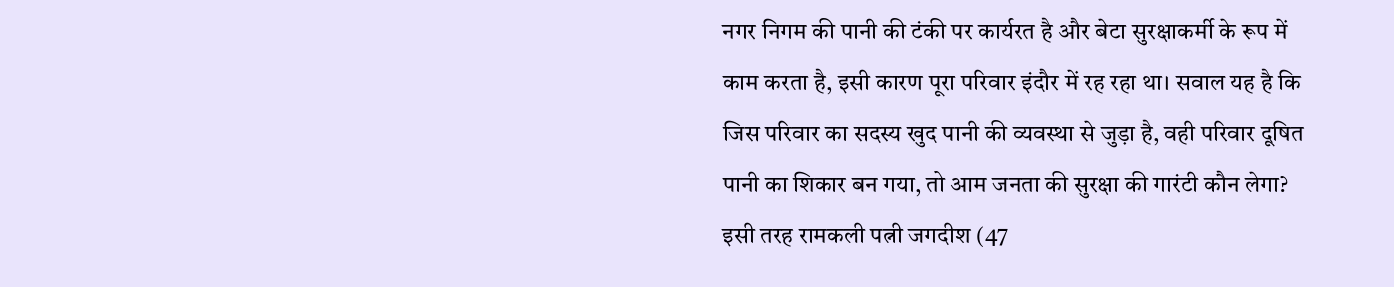नगर निगम की पानी की टंकी पर कार्यरत है और बेटा सुरक्षाकर्मी के रूप में काम करता है, इसी कारण पूरा परिवार इंदौर में रह रहा था। सवाल यह है कि जिस परिवार का सदस्य खुद पानी की व्यवस्था से जुड़ा है, वही परिवार दूषित पानी का शिकार बन गया, तो आम जनता की सुरक्षा की गारंटी कौन लेगा?
इसी तरह रामकली पत्नी जगदीश (47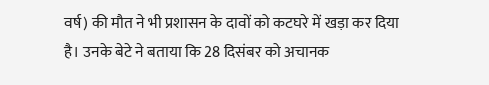वर्ष) की मौत ने भी प्रशासन के दावों को कटघरे में खड़ा कर दिया है। उनके बेटे ने बताया कि 28 दिसंबर को अचानक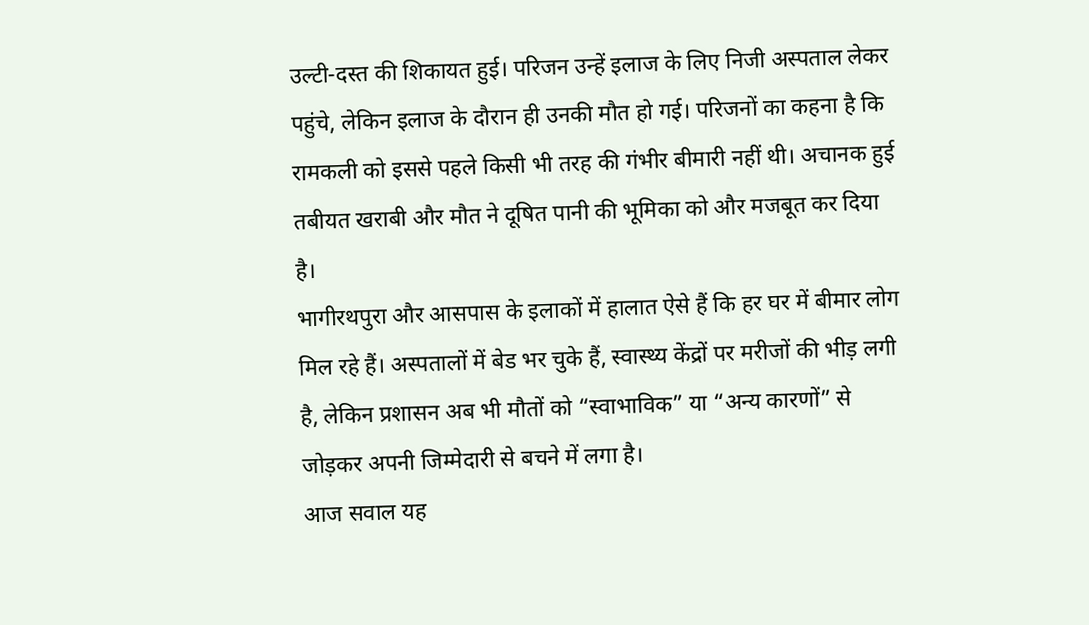उल्टी-दस्त की शिकायत हुई। परिजन उन्हें इलाज के लिए निजी अस्पताल लेकर पहुंचे, लेकिन इलाज के दौरान ही उनकी मौत हो गई। परिजनों का कहना है कि रामकली को इससे पहले किसी भी तरह की गंभीर बीमारी नहीं थी। अचानक हुई तबीयत खराबी और मौत ने दूषित पानी की भूमिका को और मजबूत कर दिया है।
भागीरथपुरा और आसपास के इलाकों में हालात ऐसे हैं कि हर घर में बीमार लोग मिल रहे हैं। अस्पतालों में बेड भर चुके हैं, स्वास्थ्य केंद्रों पर मरीजों की भीड़ लगी है, लेकिन प्रशासन अब भी मौतों को “स्वाभाविक” या “अन्य कारणों” से जोड़कर अपनी जिम्मेदारी से बचने में लगा है।
आज सवाल यह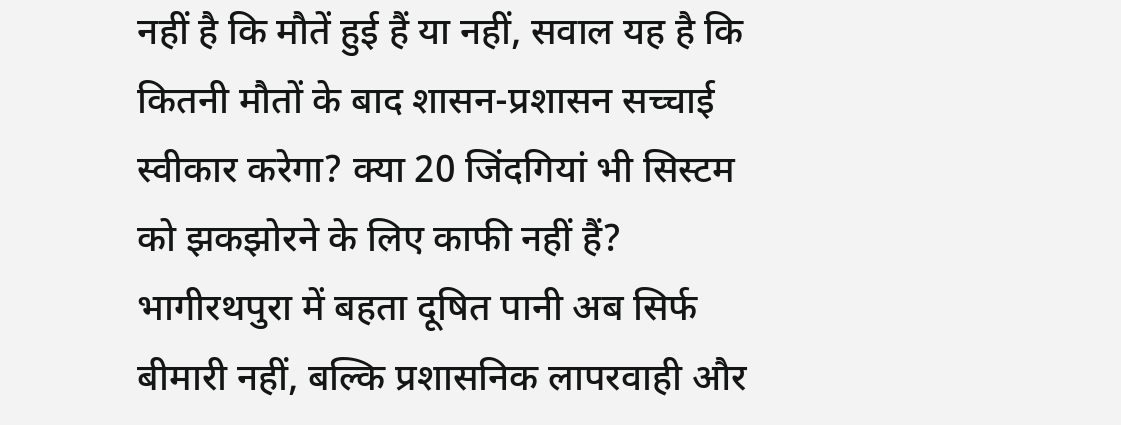नहीं है कि मौतें हुई हैं या नहीं, सवाल यह है कि कितनी मौतों के बाद शासन-प्रशासन सच्चाई स्वीकार करेगा? क्या 20 जिंदगियां भी सिस्टम को झकझोरने के लिए काफी नहीं हैं? भागीरथपुरा में बहता दूषित पानी अब सिर्फ बीमारी नहीं, बल्कि प्रशासनिक लापरवाही और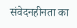संवेदनहीनता का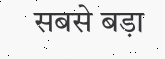सबसे बड़ा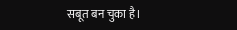सबूत बन चुका है।